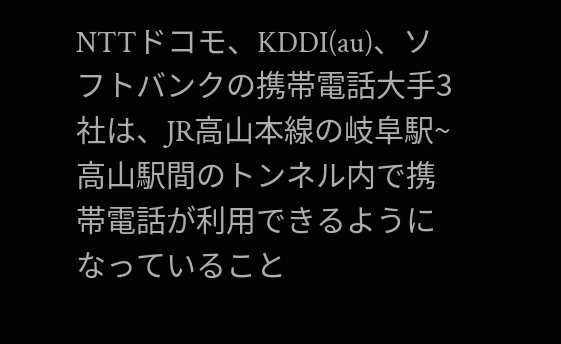NTTドコモ、KDDI(au)、ソフトバンクの携帯電話大手3社は、JR高山本線の岐阜駅~高山駅間のトンネル内で携帯電話が利用できるようになっていること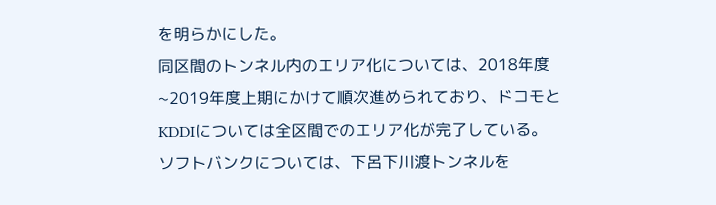を明らかにした。
同区間のトンネル内のエリア化については、2018年度~2019年度上期にかけて順次進められており、ドコモとKDDIについては全区間でのエリア化が完了している。ソフトバンクについては、下呂下川渡トンネルを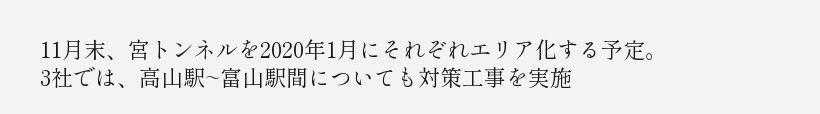11月末、宮トンネルを2020年1月にそれぞれエリア化する予定。
3社では、高山駅~富山駅間についても対策工事を実施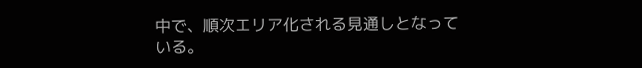中で、順次エリア化される見通しとなっている。